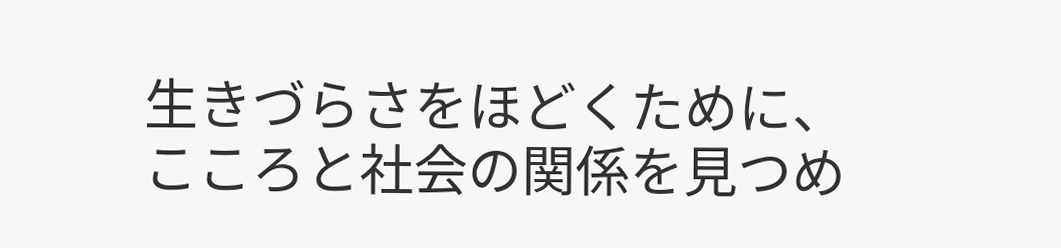生きづらさをほどくために、こころと社会の関係を見つめ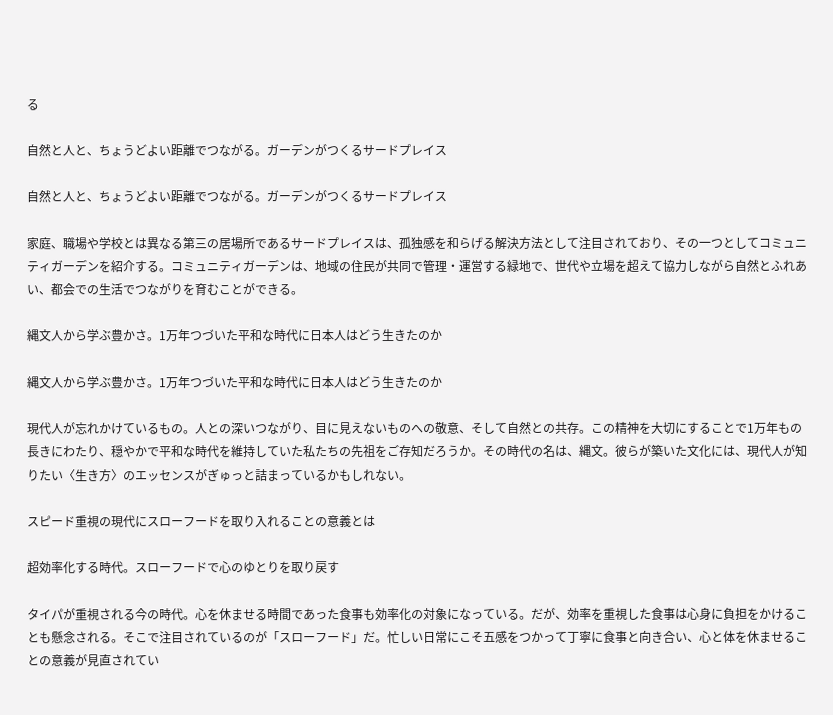る

自然と人と、ちょうどよい距離でつながる。ガーデンがつくるサードプレイス

自然と人と、ちょうどよい距離でつながる。ガーデンがつくるサードプレイス

家庭、職場や学校とは異なる第三の居場所であるサードプレイスは、孤独感を和らげる解決方法として注目されており、その一つとしてコミュニティガーデンを紹介する。コミュニティガーデンは、地域の住民が共同で管理・運営する緑地で、世代や立場を超えて協力しながら自然とふれあい、都会での生活でつながりを育むことができる。

縄文人から学ぶ豊かさ。1万年つづいた平和な時代に日本人はどう生きたのか

縄文人から学ぶ豊かさ。1万年つづいた平和な時代に日本人はどう生きたのか

現代人が忘れかけているもの。人との深いつながり、目に見えないものへの敬意、そして自然との共存。この精神を大切にすることで1万年もの長きにわたり、穏やかで平和な時代を維持していた私たちの先祖をご存知だろうか。その時代の名は、縄文。彼らが築いた文化には、現代人が知りたい〈生き方〉のエッセンスがぎゅっと詰まっているかもしれない。

スピード重視の現代にスローフードを取り入れることの意義とは

超効率化する時代。スローフードで心のゆとりを取り戻す

タイパが重視される今の時代。心を休ませる時間であった食事も効率化の対象になっている。だが、効率を重視した食事は心身に負担をかけることも懸念される。そこで注目されているのが「スローフード」だ。忙しい日常にこそ五感をつかって丁寧に食事と向き合い、心と体を休ませることの意義が見直されてい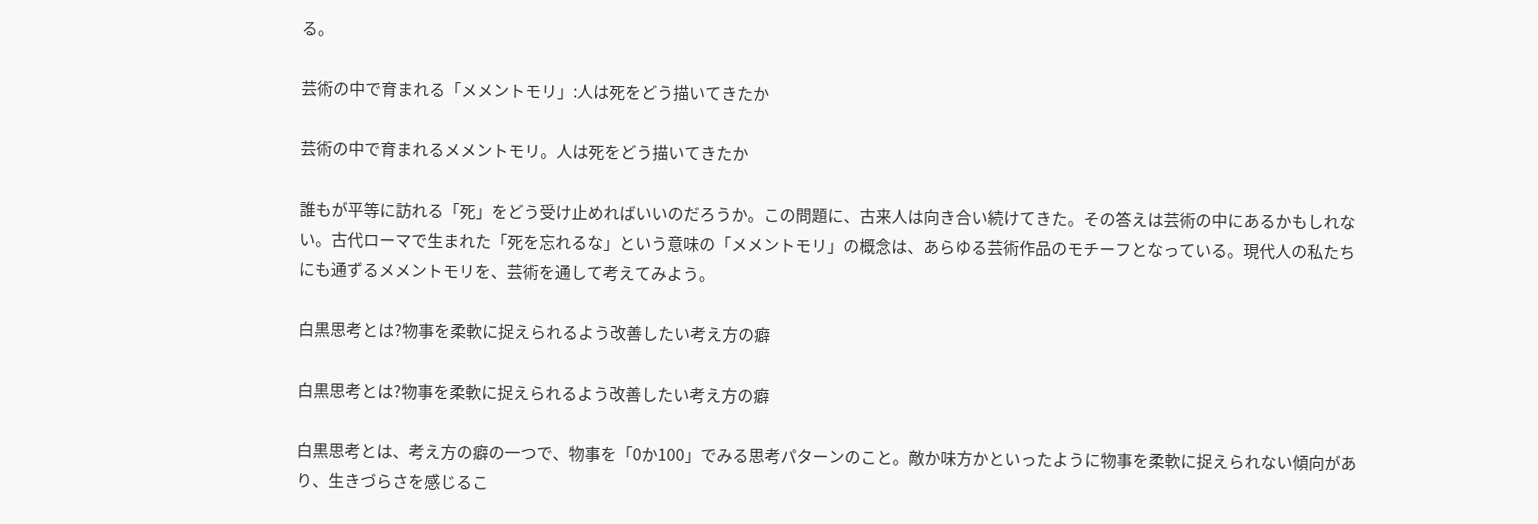る。

芸術の中で育まれる「メメントモリ」:人は死をどう描いてきたか

芸術の中で育まれるメメントモリ。人は死をどう描いてきたか

誰もが平等に訪れる「死」をどう受け止めればいいのだろうか。この問題に、古来人は向き合い続けてきた。その答えは芸術の中にあるかもしれない。古代ローマで生まれた「死を忘れるな」という意味の「メメントモリ」の概念は、あらゆる芸術作品のモチーフとなっている。現代人の私たちにも通ずるメメントモリを、芸術を通して考えてみよう。

白黒思考とは?物事を柔軟に捉えられるよう改善したい考え方の癖

白黒思考とは?物事を柔軟に捉えられるよう改善したい考え方の癖

白黒思考とは、考え方の癖の一つで、物事を「0か100」でみる思考パターンのこと。敵か味方かといったように物事を柔軟に捉えられない傾向があり、生きづらさを感じるこ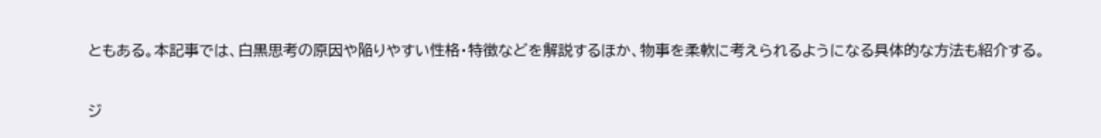ともある。本記事では、白黒思考の原因や陥りやすい性格・特徴などを解説するほか、物事を柔軟に考えられるようになる具体的な方法も紹介する。

ジ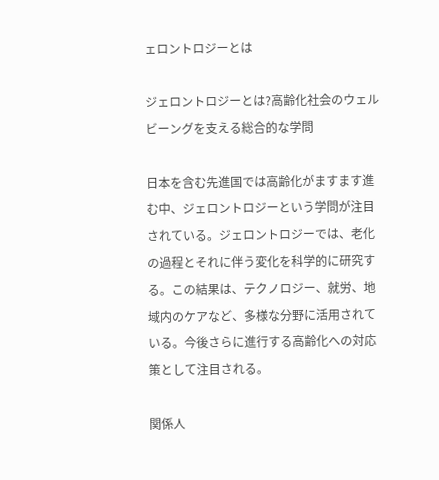ェロントロジーとは

ジェロントロジーとは?高齢化社会のウェルビーングを支える総合的な学問

日本を含む先進国では高齢化がますます進む中、ジェロントロジーという学問が注目されている。ジェロントロジーでは、老化の過程とそれに伴う変化を科学的に研究する。この結果は、テクノロジー、就労、地域内のケアなど、多様な分野に活用されている。今後さらに進行する高齢化への対応策として注目される。

関係人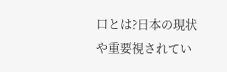口とは?日本の現状や重要視されてい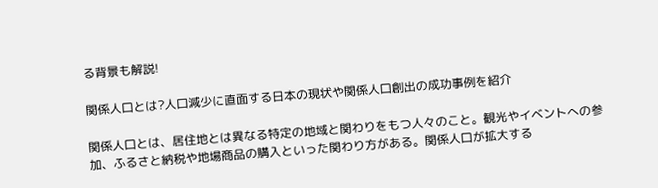る背景も解説!

関係人口とは?人口減少に直面する日本の現状や関係人口創出の成功事例を紹介

関係人口とは、居住地とは異なる特定の地域と関わりをもつ人々のこと。観光やイベントへの参加、ふるさと納税や地場商品の購入といった関わり方がある。関係人口が拡大する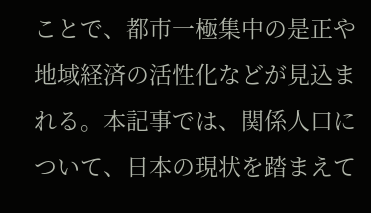ことで、都市一極集中の是正や地域経済の活性化などが見込まれる。本記事では、関係人口について、日本の現状を踏まえて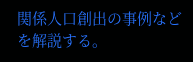関係人口創出の事例などを解説する。